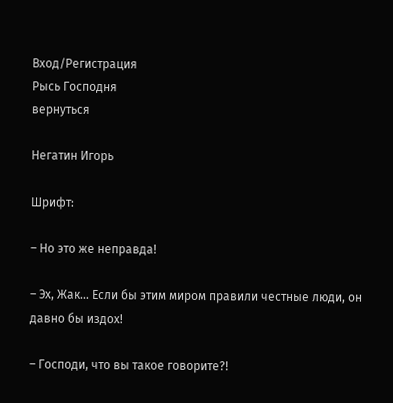Вход/Регистрация
Рысь Господня
вернуться

Негатин Игорь

Шрифт:

– Но это же неправда!

– Эх, Жак… Если бы этим миром правили честные люди, он давно бы издох!

– Господи, что вы такое говорите?!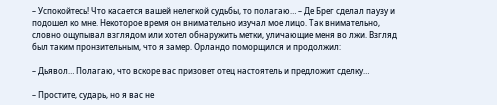– Успокойтесь! Что касается вашей нелегкой судьбы, то полагаю… – Де Брег сделал паузу и подошел ко мне. Некоторое время он внимательно изучал мое лицо. Так внимательно, словно ощупывал взглядом или хотел обнаружить метки, уличающие меня во лжи. Взгляд был таким пронзительным, что я замер. Орландо поморщился и продолжил:

– Дьявол… Полагаю, что вскоре вас призовет отец настоятель и предложит сделку…

– Простите, сударь, но я вас не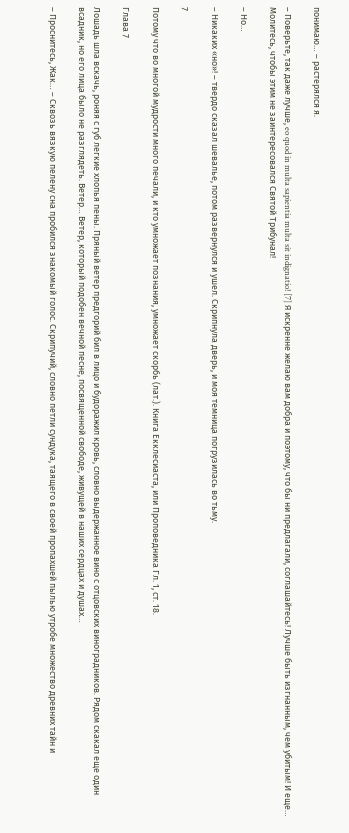понимаю… – растерялся я.

– Поверьте, так даже лучше, eo quod in multa sapientia multa sit indignatio! [7] Я искренне желаю вам добра и поэтому, что бы ни предлагали, соглашайтесь! Лучше быть изгнанным, чем убитым! И еще… Молитесь, чтобы этим не заинтересовался Святой Трибунал!

– Но…

– Никаких «но»! – твердо сказал шевалье, потом развернулся и ушел. Скрипнула дверь, и моя темница погрузилась во тьму.

7

Потому что во многой мудрости много печали, и кто умножает познания, умножает скорбь (лат.). Книга Екклесиаста, или Проповедника Гл. 1, ст. 18.

Глава 7

Лошадь шла вскачь, роняя с губ легкие хлопья пены. Пряный ветер предгорий бил в лицо и будоражил кровь, словно выдержанное вино с отцовских виноградников. Рядом скакал еще один всадник, но его лица было не разглядеть. Ветер… Ветер, который подобен вечной песне, посвященной свободе, живущей в наших сердцах и душах…

– Проснитесь, Жак… – Сквозь вязкую пелену сна пробился знакомый голос. Скрипучий, словно петли сундука, таящего в своей пропахшей пылью утробе множество древних тайн и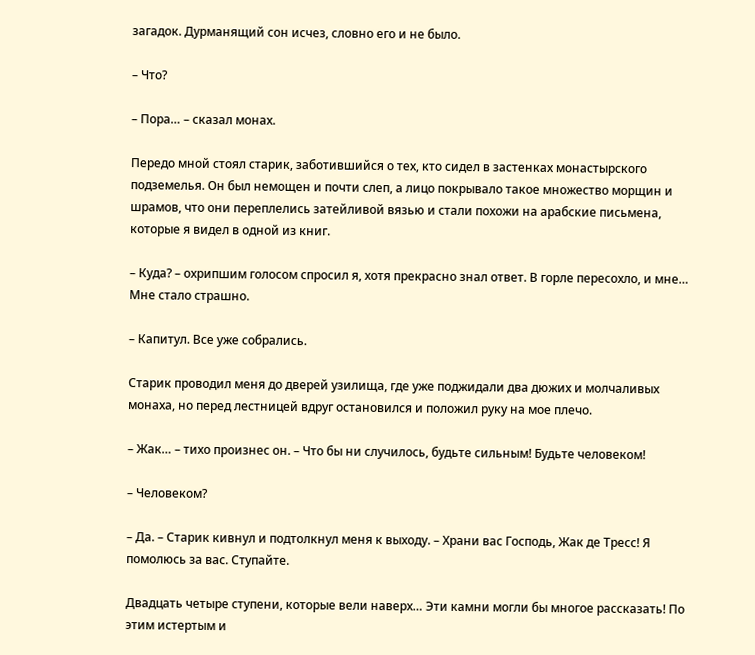загадок. Дурманящий сон исчез, словно его и не было.

– Что?

– Пора… – сказал монах.

Передо мной стоял старик, заботившийся о тех, кто сидел в застенках монастырского подземелья. Он был немощен и почти слеп, а лицо покрывало такое множество морщин и шрамов, что они переплелись затейливой вязью и стали похожи на арабские письмена, которые я видел в одной из книг.

– Куда? – охрипшим голосом спросил я, хотя прекрасно знал ответ. В горле пересохло, и мне… Мне стало страшно.

– Капитул. Все уже собрались.

Старик проводил меня до дверей узилища, где уже поджидали два дюжих и молчаливых монаха, но перед лестницей вдруг остановился и положил руку на мое плечо.

– Жак… – тихо произнес он. – Что бы ни случилось, будьте сильным! Будьте человеком!

– Человеком?

– Да. – Старик кивнул и подтолкнул меня к выходу. – Храни вас Господь, Жак де Тресс! Я помолюсь за вас. Ступайте.

Двадцать четыре ступени, которые вели наверх… Эти камни могли бы многое рассказать! По этим истертым и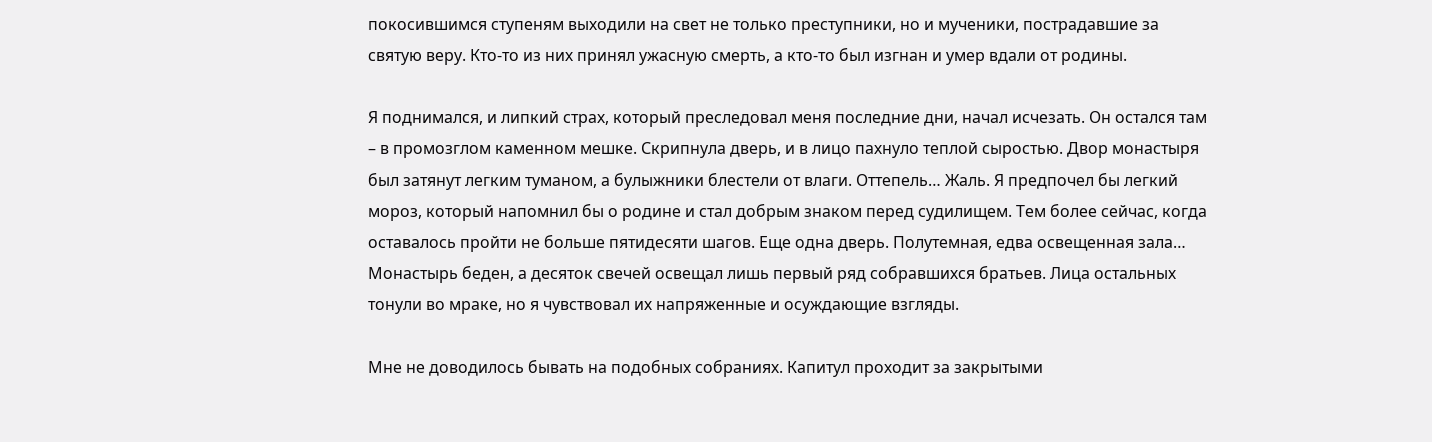покосившимся ступеням выходили на свет не только преступники, но и мученики, пострадавшие за святую веру. Кто-то из них принял ужасную смерть, а кто-то был изгнан и умер вдали от родины.

Я поднимался, и липкий страх, который преследовал меня последние дни, начал исчезать. Он остался там – в промозглом каменном мешке. Скрипнула дверь, и в лицо пахнуло теплой сыростью. Двор монастыря был затянут легким туманом, а булыжники блестели от влаги. Оттепель… Жаль. Я предпочел бы легкий мороз, который напомнил бы о родине и стал добрым знаком перед судилищем. Тем более сейчас, когда оставалось пройти не больше пятидесяти шагов. Еще одна дверь. Полутемная, едва освещенная зала… Монастырь беден, а десяток свечей освещал лишь первый ряд собравшихся братьев. Лица остальных тонули во мраке, но я чувствовал их напряженные и осуждающие взгляды.

Мне не доводилось бывать на подобных собраниях. Капитул проходит за закрытыми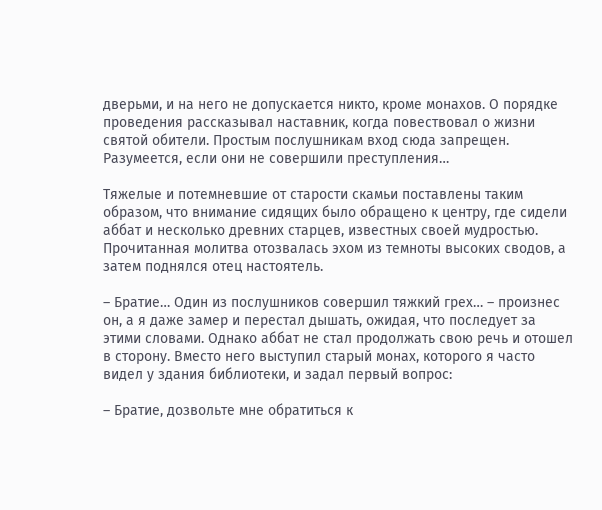дверьми, и на него не допускается никто, кроме монахов. О порядке проведения рассказывал наставник, когда повествовал о жизни святой обители. Простым послушникам вход сюда запрещен. Разумеется, если они не совершили преступления…

Тяжелые и потемневшие от старости скамьи поставлены таким образом, что внимание сидящих было обращено к центру, где сидели аббат и несколько древних старцев, известных своей мудростью. Прочитанная молитва отозвалась эхом из темноты высоких сводов, а затем поднялся отец настоятель.

– Братие… Один из послушников совершил тяжкий грех… – произнес он, а я даже замер и перестал дышать, ожидая, что последует за этими словами. Однако аббат не стал продолжать свою речь и отошел в сторону. Вместо него выступил старый монах, которого я часто видел у здания библиотеки, и задал первый вопрос:

– Братие, дозвольте мне обратиться к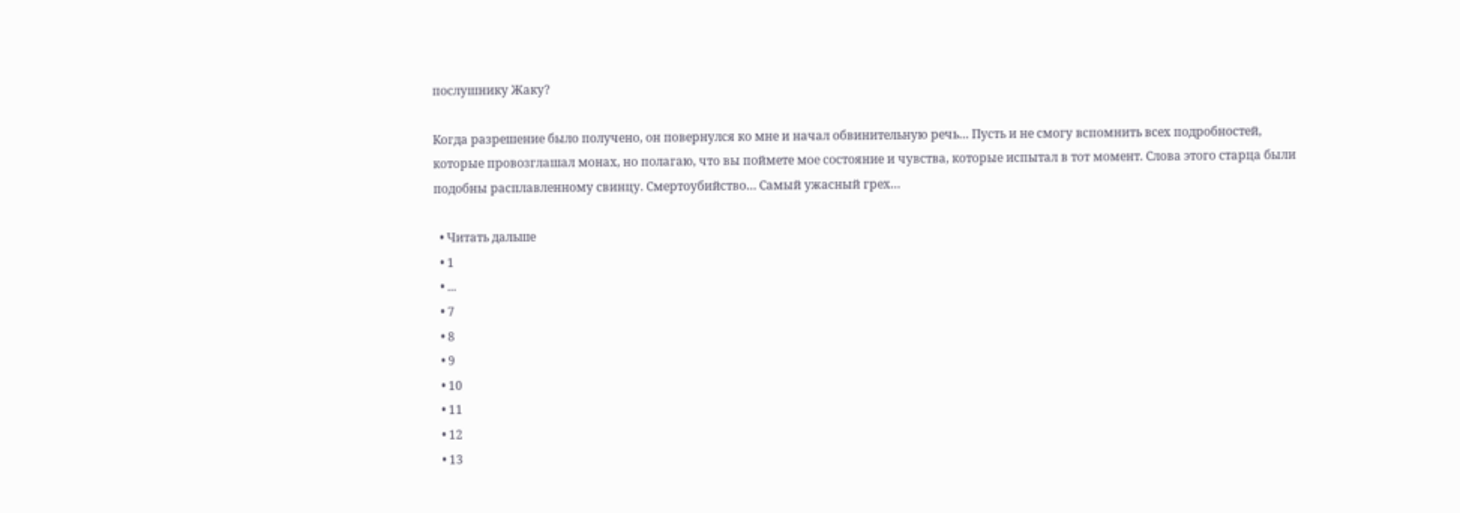послушнику Жаку?

Когда разрешение было получено, он повернулся ко мне и начал обвинительную речь… Пусть и не смогу вспомнить всех подробностей, которые провозглашал монах, но полагаю, что вы поймете мое состояние и чувства, которые испытал в тот момент. Слова этого старца были подобны расплавленному свинцу. Смертоубийство… Самый ужасный грех…

  • Читать дальше
  • 1
  • ...
  • 7
  • 8
  • 9
  • 10
  • 11
  • 12
  • 13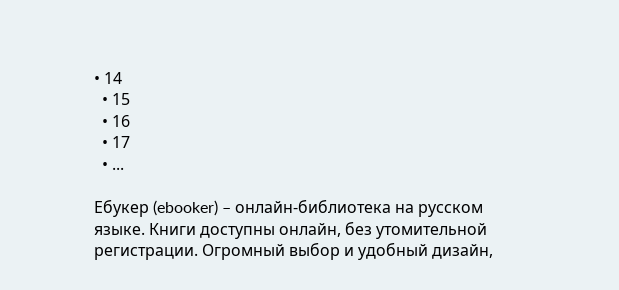• 14
  • 15
  • 16
  • 17
  • ...

Ебукер (ebooker) – онлайн-библиотека на русском языке. Книги доступны онлайн, без утомительной регистрации. Огромный выбор и удобный дизайн,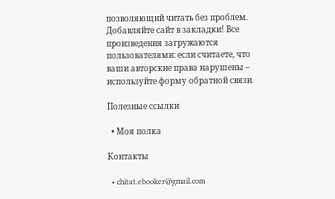позволяющий читать без проблем. Добавляйте сайт в закладки! Все произведения загружаются пользователями: если считаете, что ваши авторские права нарушены – используйте форму обратной связи.

Полезные ссылки

  • Моя полка

Контакты

  • chitat.ebooker@gmail.com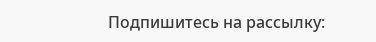Подпишитесь на рассылку: